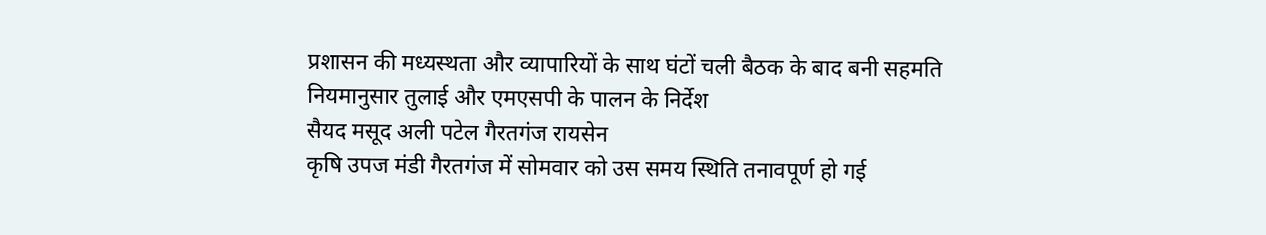प्रशासन की मध्यस्थता और व्यापारियों के साथ घंटों चली बैठक के बाद बनी सहमति
नियमानुसार तुलाई और एमएसपी के पालन के निर्देश
सैयद मसूद अली पटेल गैरतगंज रायसेन
कृषि उपज मंडी गैरतगंज में सोमवार को उस समय स्थिति तनावपूर्ण हो गई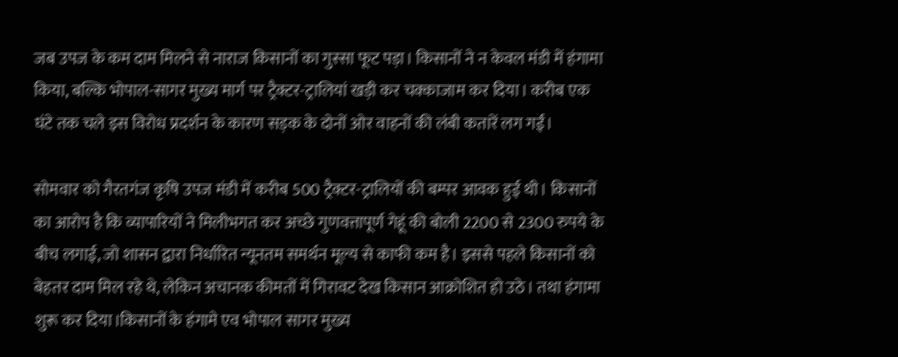जब उपज के कम दाम मिलने से नाराज किसानों का गुस्सा फूट पड़ा। किसानों ने न केवल मंडी में हंगामा किया, बल्कि भोपाल-सागर मुख्य मार्ग पर ट्रैक्टर-ट्रालियां खड़ी कर चक्काजाम कर दिया। करीब एक घंटे तक चले इस विरोध प्रदर्शन के कारण सड़क के दोनों ओर वाहनों की लंबी कतारें लग गईं।

सोमवार को गैरतगंज कृषि उपज मंडी में करीब 500 ट्रैक्टर-ट्रालियों की बम्पर आवक हुई थी। किसानों का आरोप है कि व्यापारियों ने मिलीभगत कर अच्छे गुणवत्तापूर्ण गेहूं की बोली 2200 से 2300 रुपये के बीच लगाई, जो शासन द्वारा निर्धारित न्यूनतम समर्थन मूल्य से काफी कम है। इससे पहले किसानों को बेहतर दाम मिल रहे थे, लेकिन अचानक कीमतों में गिरावट देख किसान आक्रोशित हो उठे। तथा हंगामा शुरू कर दिया।किसानों के हंगामे एव भोपाल सागर मुख्य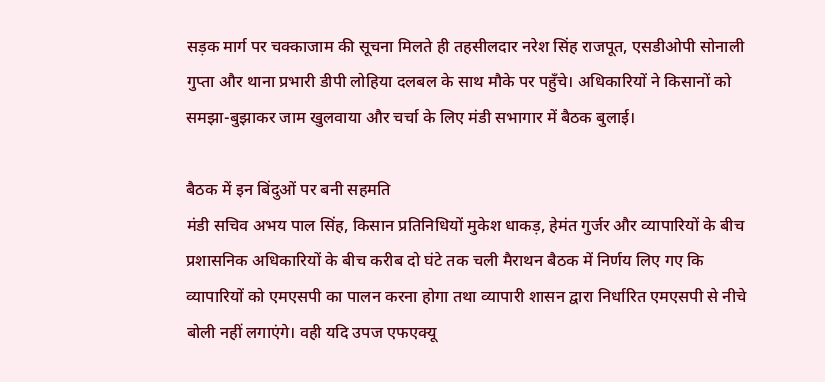सड़क मार्ग पर चक्काजाम की सूचना मिलते ही तहसीलदार नरेश सिंह राजपूत, एसडीओपी सोनाली गुप्ता और थाना प्रभारी डीपी लोहिया दलबल के साथ मौके पर पहुँचे। अधिकारियों ने किसानों को समझा-बुझाकर जाम खुलवाया और चर्चा के लिए मंडी सभागार में बैठक बुलाई।

बैठक में इन बिंदुओं पर बनी सहमति
मंडी सचिव अभय पाल सिंह, किसान प्रतिनिधियों मुकेश धाकड़, हेमंत गुर्जर और व्यापारियों के बीच प्रशासनिक अधिकारियों के बीच करीब दो घंटे तक चली मैराथन बैठक में निर्णय लिए गए कि व्यापारियों को एमएसपी का पालन करना होगा तथा व्यापारी शासन द्वारा निर्धारित एमएसपी से नीचे बोली नहीं लगाएंगे। वही यदि उपज एफएक्यू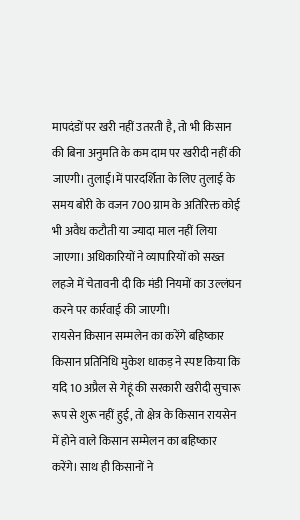मापदंडों पर खरी नहीं उतरती है, तो भी किसान की बिना अनुमति के कम दाम पर खरीदी नहीं की जाएगी। तुलाई।में पारदर्शिता के लिए तुलाई के समय बोरी के वजन 700 ग्राम के अतिरिक्त कोई भी अवैध कटौती या ज्यादा माल नहीं लिया जाएगा। अधिकारियों ने व्यापारियों को सख्त लहजे में चेतावनी दी कि मंडी नियमों का उल्लंघन करने पर कार्रवाई की जाएगी।
रायसेन किसान सम्मलेन का करेंगे बहिष्कार
किसान प्रतिनिधि मुकेश धाकड़ ने स्पष्ट किया कि यदि 10 अप्रैल से गेहूं की सरकारी खरीदी सुचारू रूप से शुरू नहीं हुई, तो क्षेत्र के किसान रायसेन में होने वाले किसान सम्मेलन का बहिष्कार करेंगे। साथ ही किसानों ने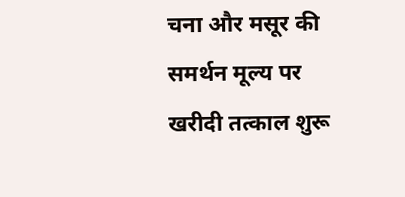चना और मसूर की समर्थन मूल्य पर खरीदी तत्काल शुरू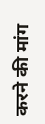करने की मांग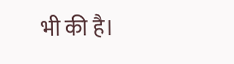भी की है।